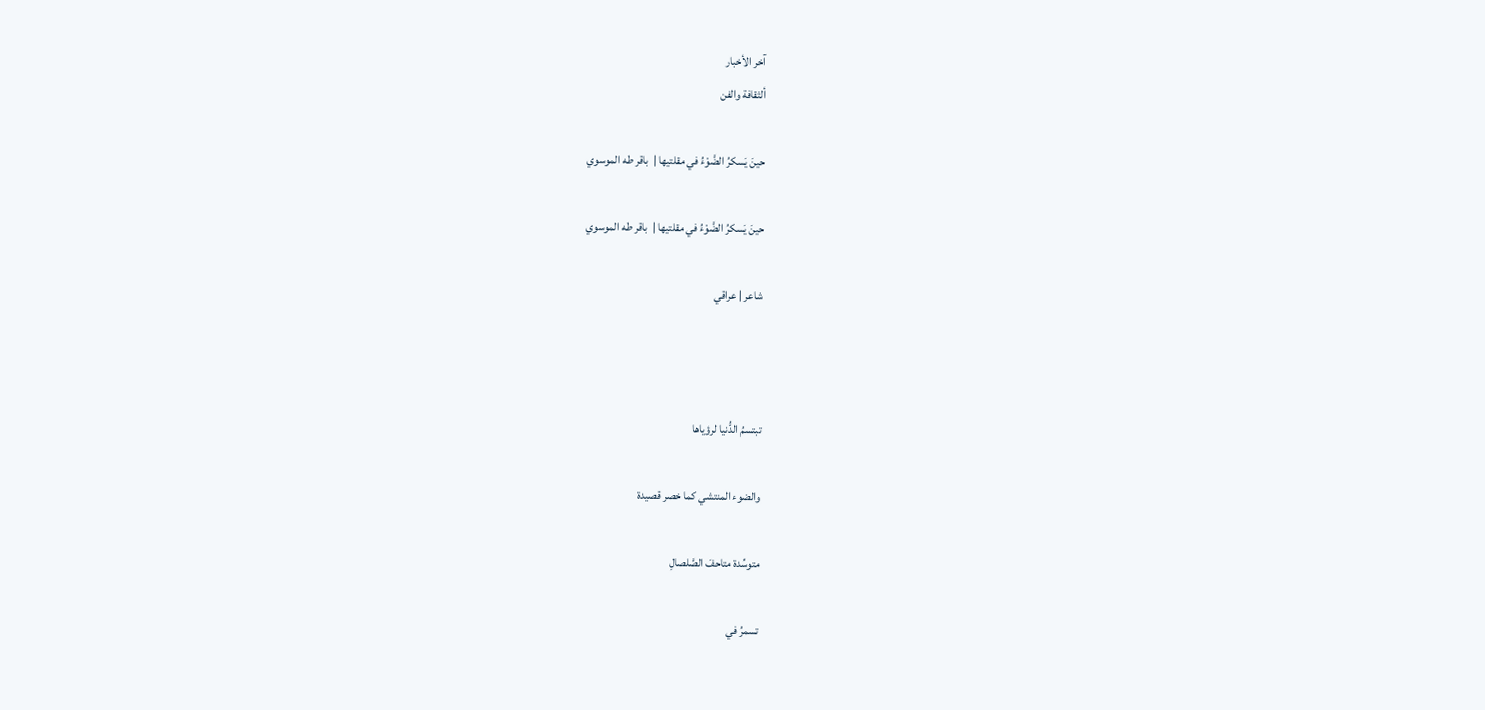آخر الأخبار
ألثقافة والفن

حينَ يَسكرُ الضَّوْءُ في مقلتيها |  باقر طه الموسوي

حينَ يَسكرُ الضَّوْءُ في مقلتيها |  باقر طه الموسوي

شاعر | عراقي



تبتسمُ الدُّنيا لرؤياها

والضوء المنتشي كما خصر قصيدة

متوسِّدة متاحفَ الصَّلصالِ

تسمرُ في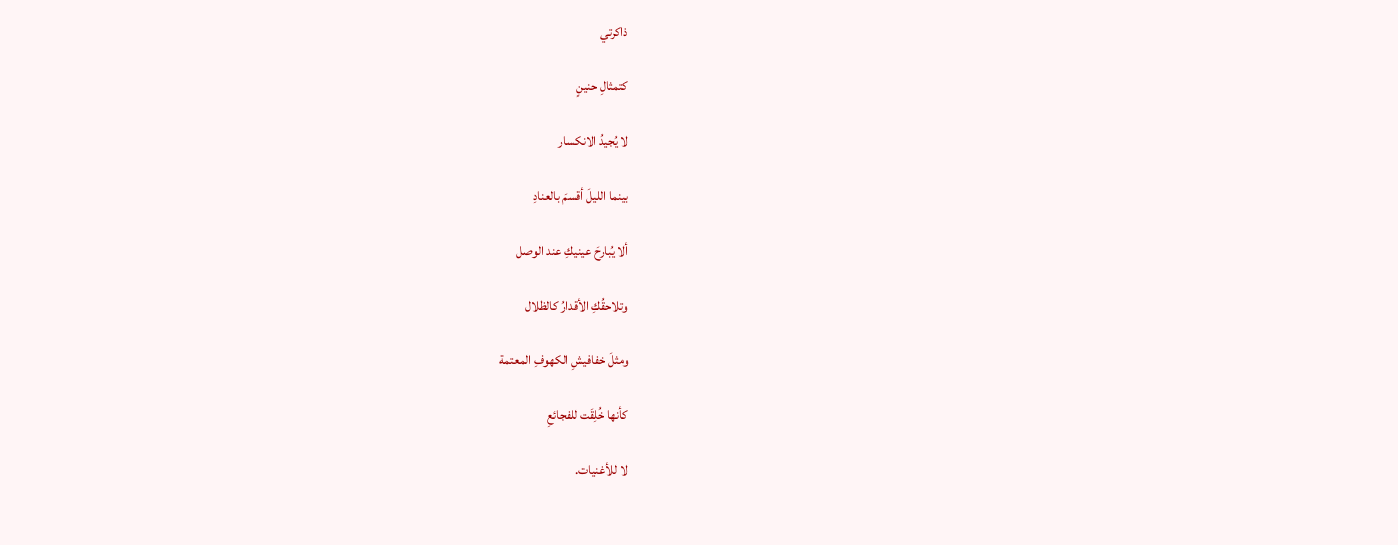ذاكرتي

كتمثالِ حنينٍ

لا يُجيدُ الانكسار

بينما الليلَ أقسمَ بالعنادِ

ألا يُبارحَ عينيكِ عند الوصل

وتلاحقُكِ الأقدارُ كالظلال

ومثلَ خفافيشِ الكهوفِ المعتمة

كأنها خُلِقَت للفجائعِ

لا للأغنيات.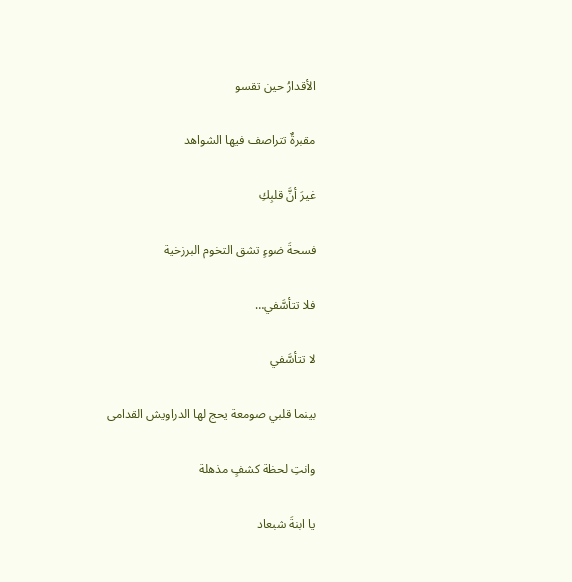الأقدارُ حين تقسو

مقبرةٌ تتراصف فيها الشواهد

غيرَ أنَّ قلبِكِ

فسحةَ ضوءٍ تشق التخوم البرزخية

فلا تتأسَّفي…

لا تتأسَّفي

بينما قلبي صومعة يحج لها الدراويش القدامى

وانتِ لحظة كشفٍ مذهلة

يا ابنةَ شبعاد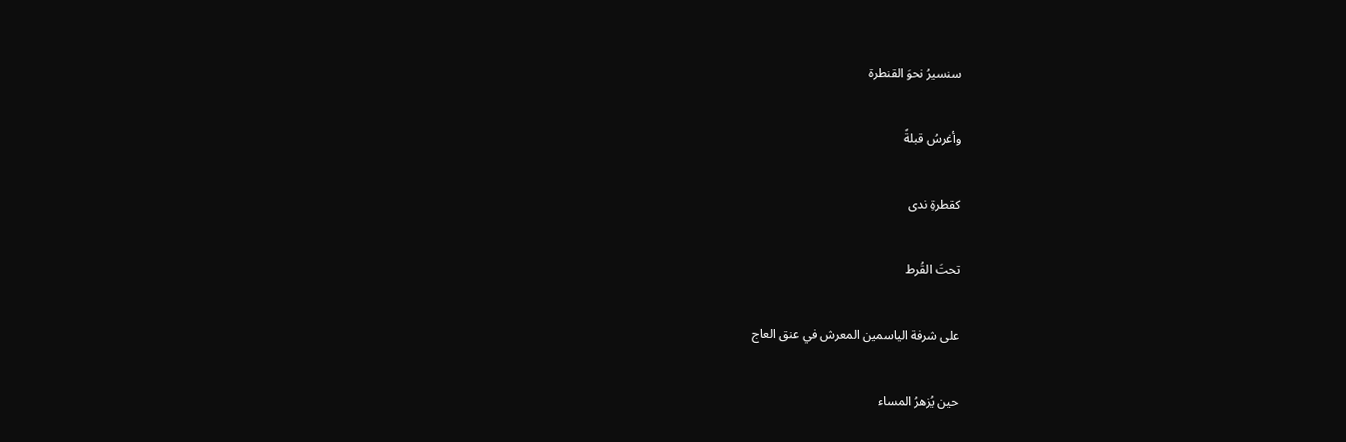سنسيرُ نحوَ القنطرة

وأغرسُ قبلةً

كقطرةِ ندى

تحتَ القُرط

على شرفة الياسمين المعرش في عنق العاج

حين يُزهرُ المساء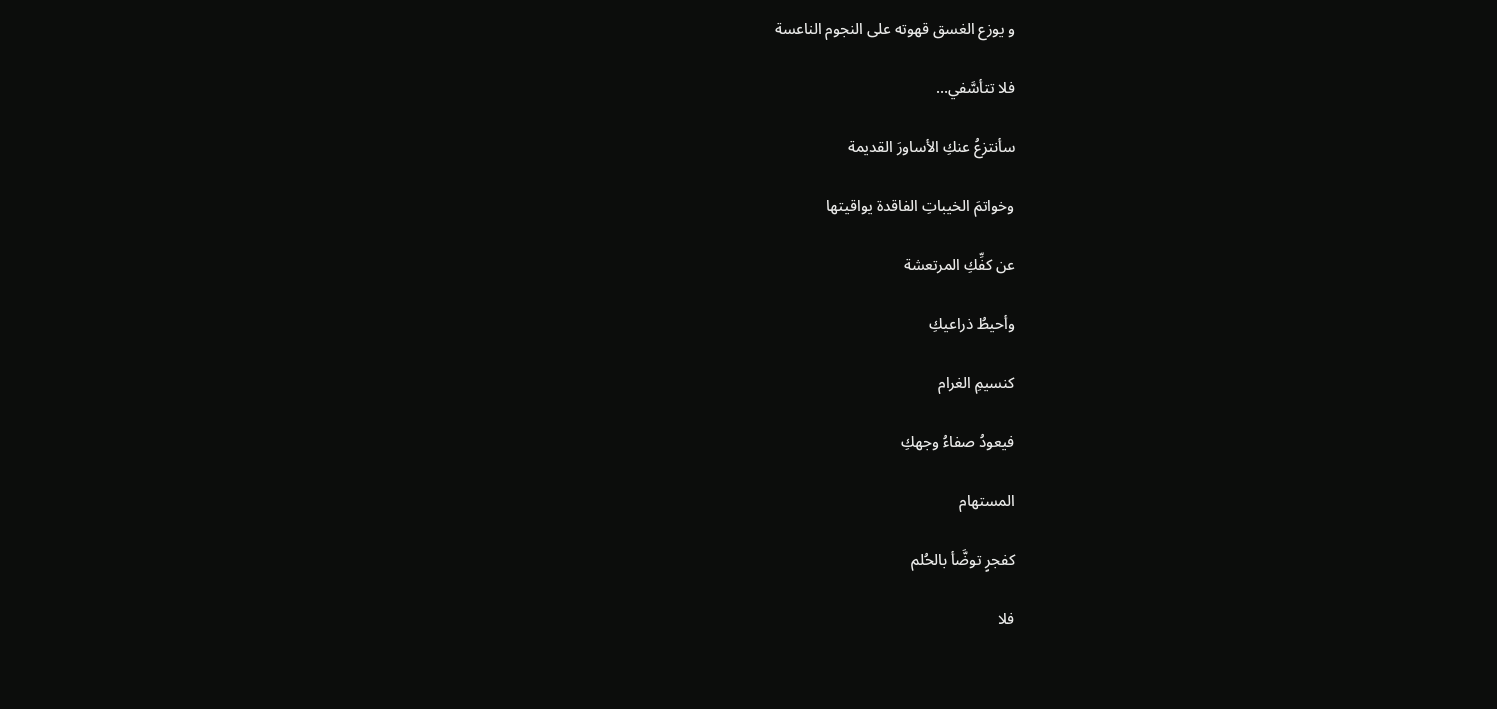و يوزع الغسق قهوته على النجوم الناعسة

فلا تتأسَّفي…

سأنتزعُ عنكِ الأساورَ القديمة

وخواتمَ الخيباتِ الفاقدة يواقيتها

عن كفِّكِ المرتعشة

وأحيطُ ذراعيكِ

كنسيمِ الغرام

فيعودُ صفاءُ وجهكِ

المستهام

كفجرٍ توضَّأ بالحُلم

فلا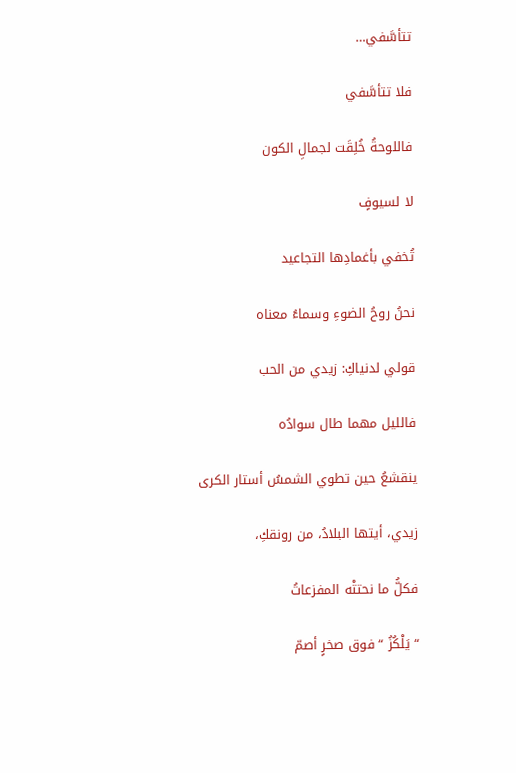تتأسَّفي…

فلا تتأسَّفي

فاللوحةُ خُلِقَت لجمالِ الكون

لا لسيوفٍ

تُخفي بأغمادِها التجاعيد

نحنُ روحُ الضوءِ وسماءُ معناه

قولي لدنياكِ: زيدي من الحب

فالليل مهما طال سوادُه

ينقشعُ حين تطوي الشمسُ أستار الكرى

زيدي، أيتها البلادُ، من رونقكِ،

فكلُّ ما نحتتْه المفزعاتُ

“يَلْكُزُ “فوق صخرٍ أصمّ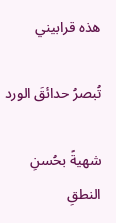هذه قرابيني

تُبصرُ حدائقَ الورد

شهيةً بحُسنِ النطقِ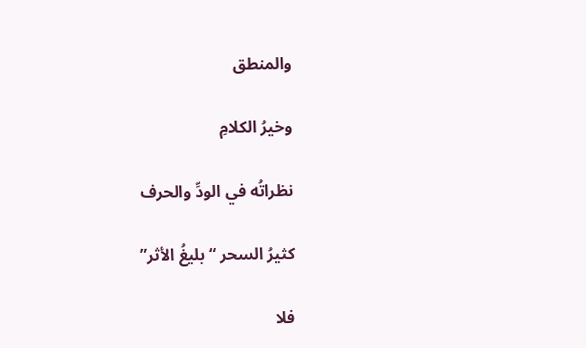والمنطق

وخيرُ الكلامِ

نظراتُه في الودِّ والحرف

كثيرُ السحر “بليغُ الأثر”

فلا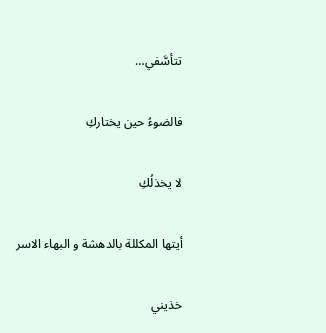تتأسَّفي…

فالضوءُ حين يختاركِ

لا يخذلُكِ

أيتها المكللة بالدهشة و البهاء الاسر

خذيني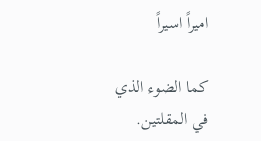اميراً اسيراً

كما الضوء الذي في المقلتين.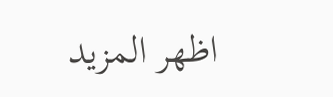اظهر المزيد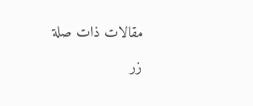مقالات ذات صلة

زر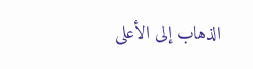الذهاب إلى الأعلى